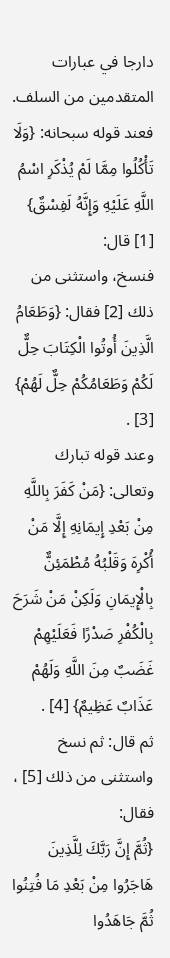دارجا في عبارات المتقدمين من السلف.
فعند قوله سبحانه: {وَلَا تَأْكُلُوا مِمَّا لَمْ يُذْكَرِ اسْمُ اللَّهِ عَلَيْهِ وَإِنَّهُ لَفِسْقٌ} [1] قال:
فنسخ، واستثنى من ذلك [2] فقال: {وَطَعَامُ الَّذِينَ أُوتُوا الْكِتَابَ حِلٌّ لَكُمْ وَطَعَامُكُمْ حِلٌّ لَهُمْ} [3] .
وعند قوله تبارك وتعالى: {مَنْ كَفَرَ بِاللَّهِ مِنْ بَعْدِ إِيمَانِهِ إِلَّا مَنْ أُكْرِهَ وَقَلْبُهُ مُطْمَئِنٌّ بِالْإِيمَانِ وَلَكِنْ مَنْ شَرَحَ بِالْكُفْرِ صَدْرًا فَعَلَيْهِمْ غَضَبٌ مِنَ اللَّهِ وَلَهُمْ عَذَابٌ عَظِيمٌ} [4] .
ثم قال: ثم نسخ واستثنى من ذلك [5] ، فقال:
{ثُمَّ إِنَّ رَبَّكَ لِلَّذِينَ هَاجَرُوا مِنْ بَعْدِ مَا فُتِنُوا ثُمَّ جَاهَدُوا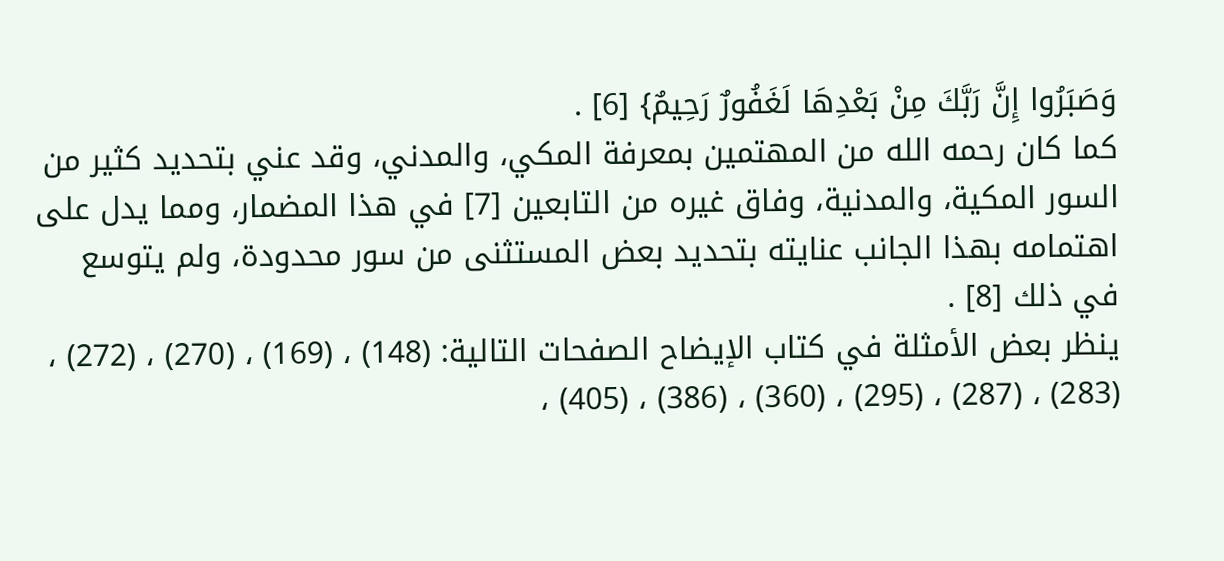وَصَبَرُوا إِنَّ رَبَّكَ مِنْ بَعْدِهَا لَغَفُورٌ رَحِيمٌ} [6] .
كما كان رحمه الله من المهتمين بمعرفة المكي، والمدني، وقد عني بتحديد كثير من السور المكية، والمدنية، وفاق غيره من التابعين [7] في هذا المضمار، ومما يدل على اهتمامه بهذا الجانب عنايته بتحديد بعض المستثنى من سور محدودة، ولم يتوسع في ذلك [8] .
ينظر بعض الأمثلة في كتاب الإيضاح الصفحات التالية: (148) ، (169) ، (270) ، (272) ، (283) ، (287) ، (295) ، (360) ، (386) ، (405) ،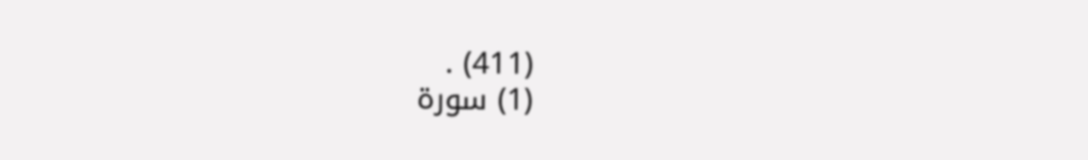(411) .
(1) سورة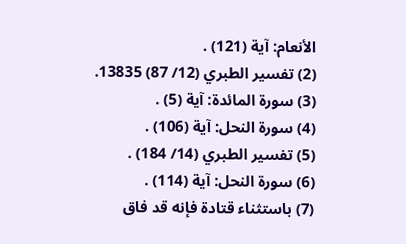الأنعام: آية (121) .
(2) تفسير الطبري (12/ 87) 13835.
(3) سورة المائدة: آية (5) .
(4) سورة النحل: آية (106) .
(5) تفسير الطبري (14/ 184) .
(6) سورة النحل: آية (114) .
(7) باستثناء قتادة فإنه قد فاق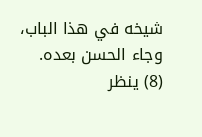شيخه في هذا الباب، وجاء الحسن بعده.
(8) ينظر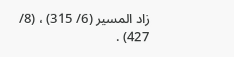زاد المسير (6/ 315) ، (8/ 427) .